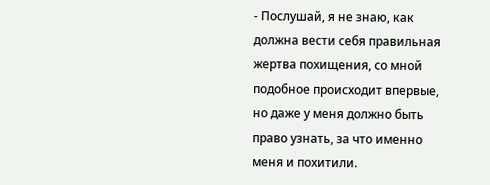- Послушай, я не знаю, как должна вести себя правильная жертва похищения, со мной подобное происходит впервые, но даже у меня должно быть право узнать, за что именно меня и похитили.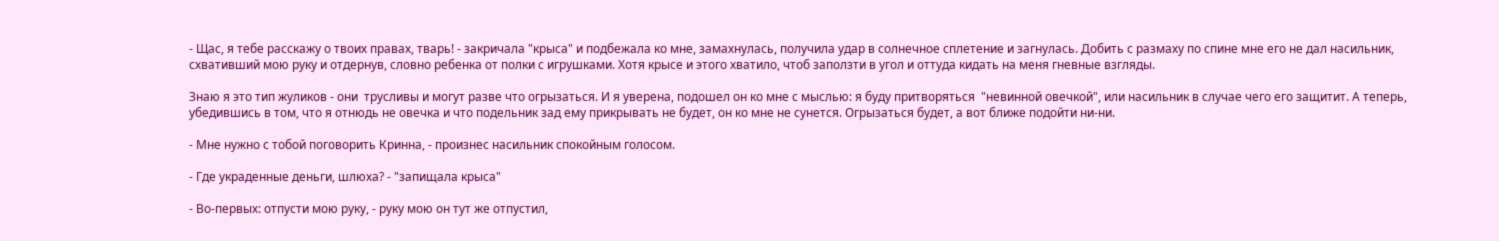- Щас, я тебе расскажу о твоих правах, тварь! - закричала "крыса" и подбежала ко мне, замахнулась, получила удар в солнечное сплетение и загнулась. Добить с размаху по спине мне его не дал насильник, схвативший мою руку и отдернув, словно ребенка от полки с игрушками. Хотя крысе и этого хватило, чтоб заползти в угол и оттуда кидать на меня гневные взгляды.

Знаю я это тип жуликов - они  трусливы и могут разве что огрызаться. И я уверена, подошел он ко мне с мыслью: я буду притворяться  "невинной овечкой", или насильник в случае чего его защитит. А теперь, убедившись в том, что я отнюдь не овечка и что подельник зад ему прикрывать не будет, он ко мне не сунется. Огрызаться будет, а вот ближе подойти ни-ни.

- Мне нужно с тобой поговорить Кринна, - произнес насильник спокойным голосом.

- Где украденные деньги, шлюха? - "запищала крыса"

- Во-первых: отпусти мою руку, - руку мою он тут же отпустил,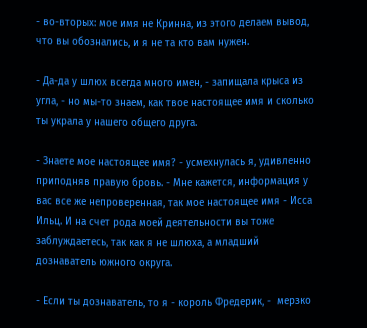- во-вторых: мое имя не Кринна, из этого делаем вывод, что вы обознались, и я не та кто вам нужен.

- Да-да у шлюх всегда много имен, - запищала крыса из угла, - но мы-то знаем, как твое настоящее имя и сколько ты украла у нашего общего друга.

- Знаете мое настоящее имя? - усмехнулась я, удивленно приподняв правую бровь. - Мне кажется, информация у вас все же непроверенная, так мое настоящее имя - Исса Ильц. И на счет рода моей деятельности вы тоже заблуждаетесь, так как я не шлюха, а младший дознаватель южного округа.

- Если ты дознаватель, то я - король Фредерик, -  мерзко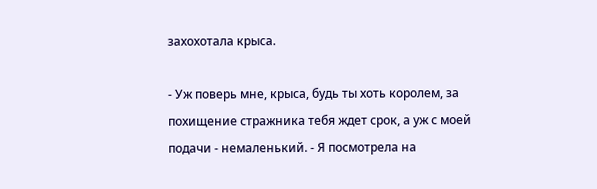захохотала крыса.

- Уж поверь мне, крыса, будь ты хоть королем, за похищение стражника тебя ждет срок, а уж с моей подачи - немаленький. - Я посмотрела на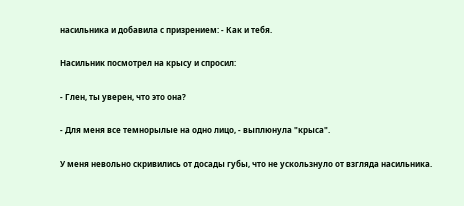насильника и добавила с призрением: - Как и тебя.

Насильник посмотрел на крысу и спросил:

- Глен, ты уверен, что это она?

- Для меня все темнорылые на одно лицо, - выплюнула "крыса".

У меня невольно скривились от досады губы, что не ускользнуло от взгляда насильника.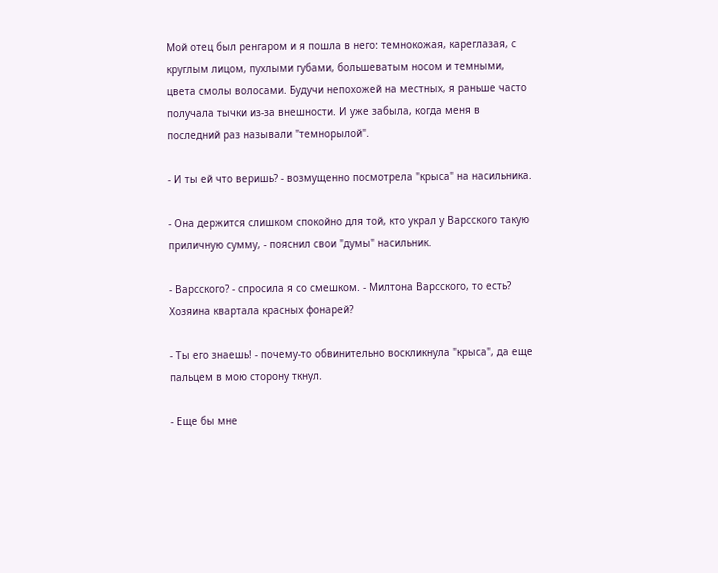Мой отец был ренгаром и я пошла в него: темнокожая, кареглазая, с круглым лицом, пухлыми губами, большеватым носом и темными, цвета смолы волосами. Будучи непохожей на местных, я раньше часто получала тычки из-за внешности. И уже забыла, когда меня в последний раз называли "темнорылой".

- И ты ей что веришь? - возмущенно посмотрела "крыса" на насильника.

- Она держится слишком спокойно для той, кто украл у Варсского такую приличную сумму, - пояснил свои "думы" насильник.

- Варсского? - спросила я со смешком. - Милтона Варсского, то есть? Хозяина квартала красных фонарей?

- Ты его знаешь! - почему-то обвинительно воскликнула "крыса", да еще пальцем в мою сторону ткнул.

- Еще бы мне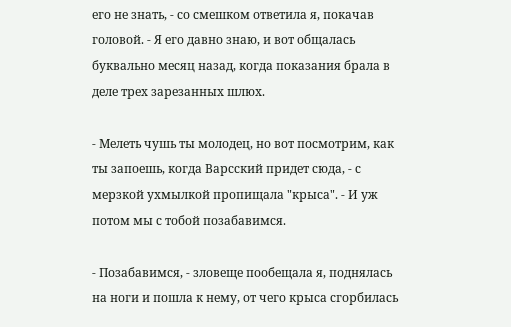его не знать, - со смешком ответила я, покачав головой. - Я его давно знаю, и вот общалась буквально месяц назад, когда показания брала в деле трех зарезанных шлюх.

- Мелеть чушь ты молодец, но вот посмотрим, как ты запоешь, когда Варсский придет сюда, - с  мерзкой ухмылкой пропищала "крыса". - И уж потом мы с тобой позабавимся.

- Позабавимся, - зловеще пообещала я, поднялась на ноги и пошла к нему, от чего крыса сгорбилась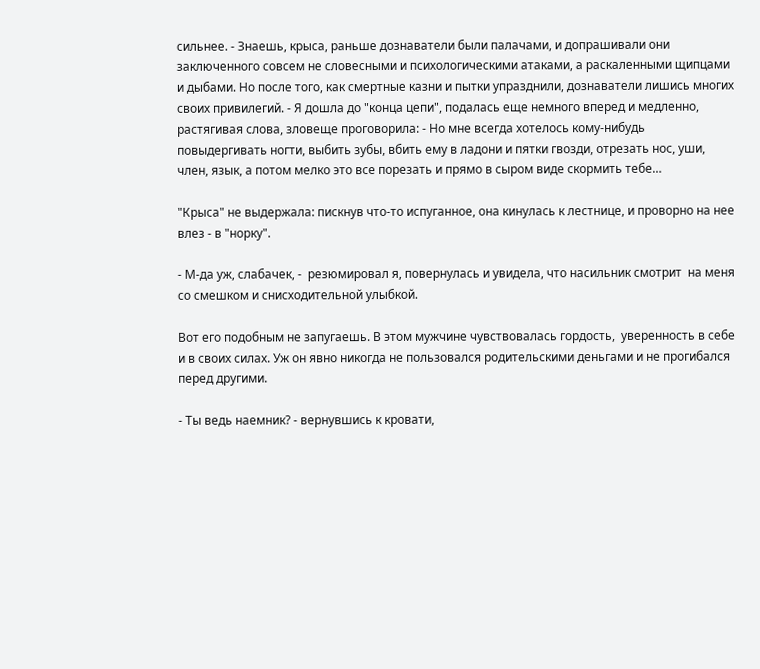сильнее. - Знаешь, крыса, раньше дознаватели были палачами, и допрашивали они заключенного совсем не словесными и психологическими атаками, а раскаленными щипцами и дыбами. Но после того, как смертные казни и пытки упразднили, дознаватели лишись многих своих привилегий. - Я дошла до "конца цепи", подалась еще немного вперед и медленно, растягивая слова, зловеще проговорила: - Но мне всегда хотелось кому-нибудь повыдергивать ногти, выбить зубы, вбить ему в ладони и пятки гвозди, отрезать нос, уши, член, язык, а потом мелко это все порезать и прямо в сыром виде скормить тебе…

"Крыса" не выдержала: пискнув что-то испуганное, она кинулась к лестнице, и проворно на нее влез - в "норку".

- М-да уж, слабачек, -  резюмировал я, повернулась и увидела, что насильник смотрит  на меня со смешком и снисходительной улыбкой.

Вот его подобным не запугаешь. В этом мужчине чувствовалась гордость,  уверенность в себе и в своих силах. Уж он явно никогда не пользовался родительскими деньгами и не прогибался перед другими.

- Ты ведь наемник? - вернувшись к кровати,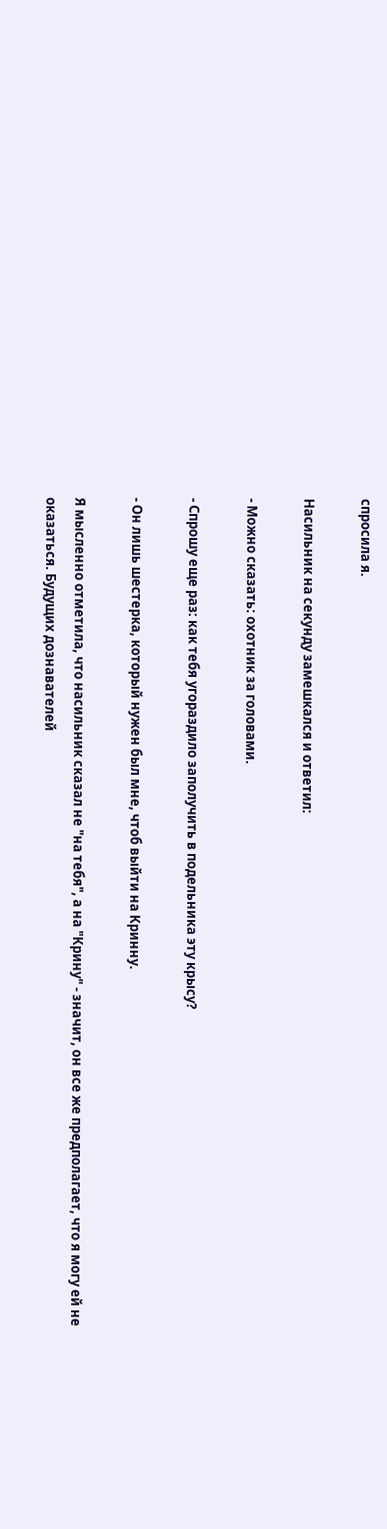спросила я.

Насильник на секунду замешкался и ответил:

- Можно сказать: охотник за головами.

- Спрошу еще раз: как тебя угораздило заполучить в подельника эту крысу?

- Он лишь шестерка, который нужен был мне, чтоб выйти на Кринну.

Я мысленно отметила, что насильник сказал не "на тебя", а на "Крину" - значит, он все же предполагает, что я могу ей не оказаться. Будущих дознавателей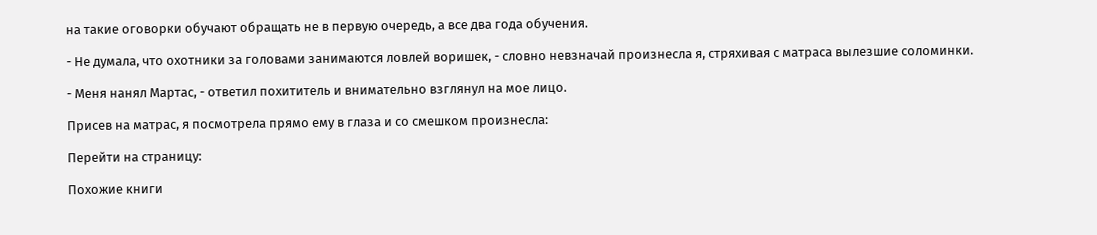на такие оговорки обучают обращать не в первую очередь, а все два года обучения.

- Не думала, что охотники за головами занимаются ловлей воришек, - словно невзначай произнесла я, стряхивая с матраса вылезшие соломинки.

- Меня нанял Мартас, - ответил похититель и внимательно взглянул на мое лицо.

Присев на матрас, я посмотрела прямо ему в глаза и со смешком произнесла:

Перейти на страницу:

Похожие книги